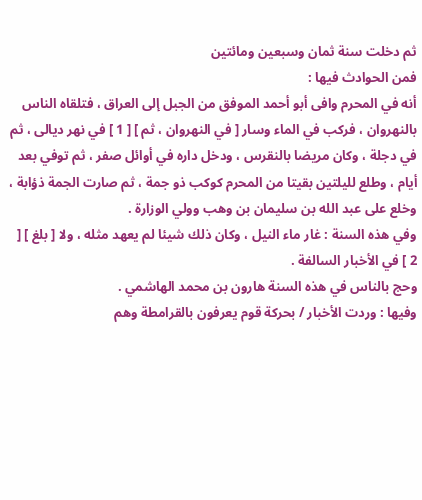ثم دخلت سنة ثمان وسبعين ومائتين
فمن الحوادث فيها :
أنه في المحرم وافى أبو أحمد الموفق من الجبل إلى العراق ، فتلقاه الناس بالنهروان ، فركب في الماء وسار [ في النهروان ، ثم ] [ 1 ] في نهر ديالى ، ثم في دجلة ، وكان مريضا بالنقرس ، ودخل داره في أوائل صفر ، ثم توفي بعد أيام ، وطلع لليلتين بقيتا من المحرم كوكب ذو جمة ، ثم صارت الجمة ذؤابة ، وخلع على عبد الله بن سليمان بن وهب وولي الوزارة .
وفي هذه السنة : غار ماء النيل ، وكان ذلك شيئا لم يعهد مثله ، ولا [ بلغ ] [ 2 ] في الأخبار السالفة .
وحج بالناس في هذه السنة هارون بن محمد الهاشمي .
وفيها : وردت الأخبار / بحركة قوم يعرفون بالقرامطة وهم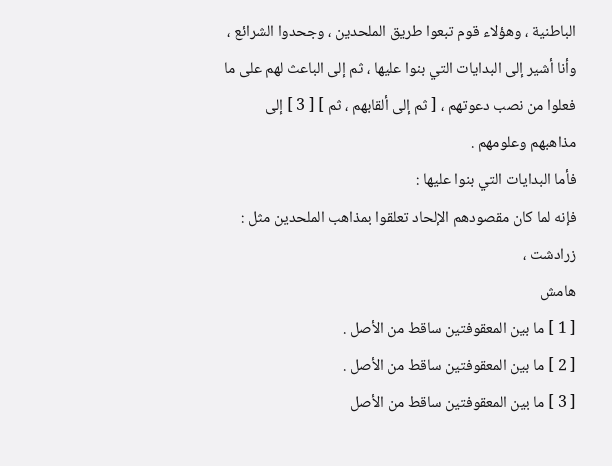الباطنية ، وهؤلاء قوم تبعوا طريق الملحدين ، وجحدوا الشرائع ، وأنا أشير إلى البدايات التي بنوا عليها ، ثم إلى الباعث لهم على ما فعلوا من نصب دعوتهم ، [ ثم إلى ألقابهم ، ثم ] [ 3 ] إلى مذاهبهم وعلومهم .
فأما البدايات التي بنوا عليها :
فإنه لما كان مقصودهم الإلحاد تعلقوا بمذاهب الملحدين مثل : زرادشت ،
هامش
[ 1 ] ما بين المعقوفتين ساقط من الأصل .
[ 2 ] ما بين المعقوفتين ساقط من الأصل .
[ 3 ] ما بين المعقوفتين ساقط من الأصل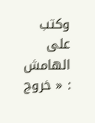وكتب على الهامش : « خروج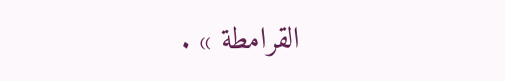القرامطة » .